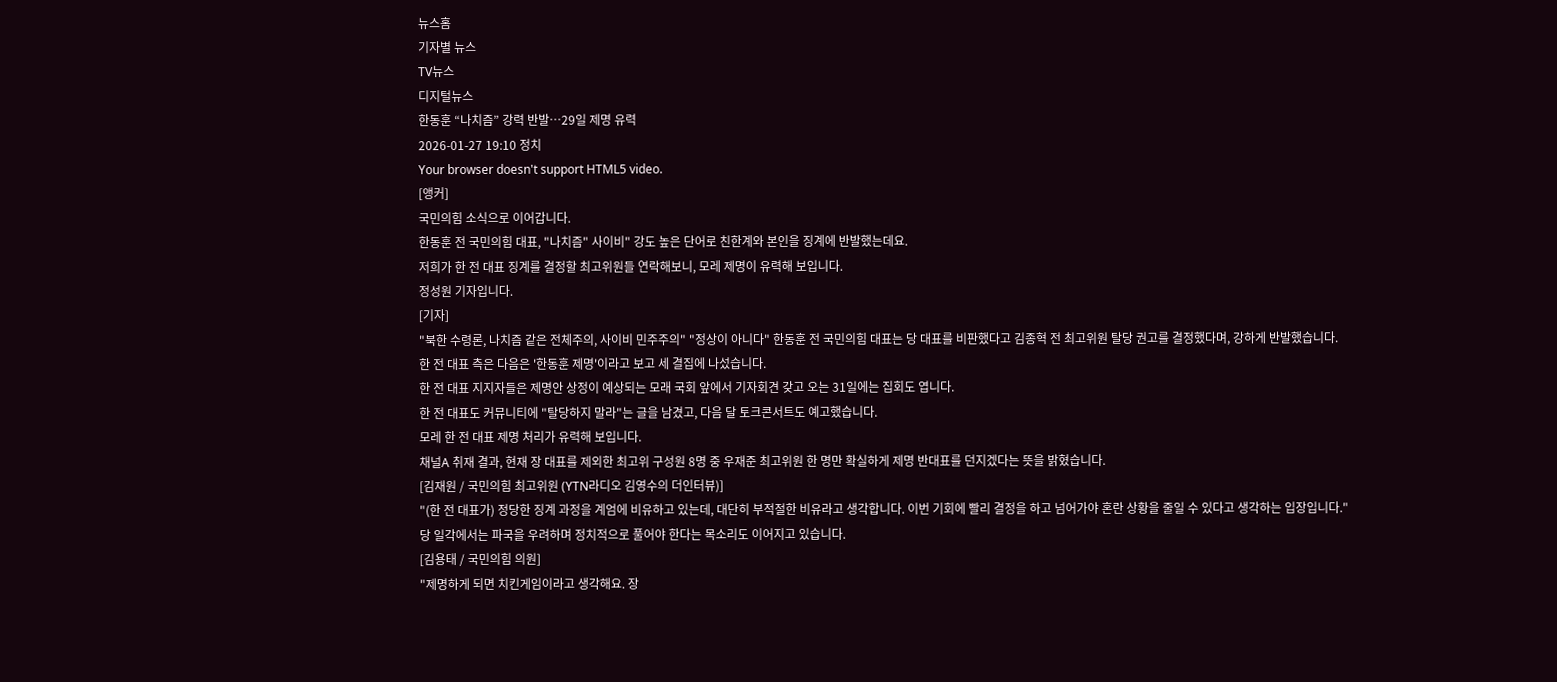뉴스홈
기자별 뉴스
TV뉴스
디지털뉴스
한동훈 “나치즘” 강력 반발…29일 제명 유력
2026-01-27 19:10 정치
Your browser doesn't support HTML5 video.
[앵커]
국민의힘 소식으로 이어갑니다.
한동훈 전 국민의힘 대표, "나치즘" 사이비" 강도 높은 단어로 친한계와 본인을 징계에 반발했는데요.
저희가 한 전 대표 징계를 결정할 최고위원들 연락해보니, 모레 제명이 유력해 보입니다.
정성원 기자입니다.
[기자]
"북한 수령론, 나치즘 같은 전체주의, 사이비 민주주의" "정상이 아니다" 한동훈 전 국민의힘 대표는 당 대표를 비판했다고 김종혁 전 최고위원 탈당 권고를 결정했다며, 강하게 반발했습니다.
한 전 대표 측은 다음은 '한동훈 제명'이라고 보고 세 결집에 나섰습니다.
한 전 대표 지지자들은 제명안 상정이 예상되는 모래 국회 앞에서 기자회견 갖고 오는 31일에는 집회도 엽니다.
한 전 대표도 커뮤니티에 "탈당하지 말라"는 글을 남겼고, 다음 달 토크콘서트도 예고했습니다.
모레 한 전 대표 제명 처리가 유력해 보입니다.
채널A 취재 결과, 현재 장 대표를 제외한 최고위 구성원 8명 중 우재준 최고위원 한 명만 확실하게 제명 반대표를 던지겠다는 뜻을 밝혔습니다.
[김재원 / 국민의힘 최고위원 (YTN라디오 김영수의 더인터뷰)]
"(한 전 대표가) 정당한 징계 과정을 계엄에 비유하고 있는데, 대단히 부적절한 비유라고 생각합니다. 이번 기회에 빨리 결정을 하고 넘어가야 혼란 상황을 줄일 수 있다고 생각하는 입장입니다."
당 일각에서는 파국을 우려하며 정치적으로 풀어야 한다는 목소리도 이어지고 있습니다.
[김용태 / 국민의힘 의원]
"제명하게 되면 치킨게임이라고 생각해요. 장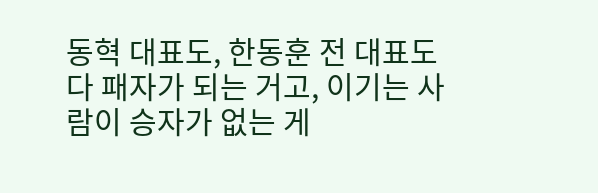동혁 대표도, 한동훈 전 대표도 다 패자가 되는 거고, 이기는 사람이 승자가 없는 게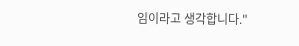임이라고 생각합니다."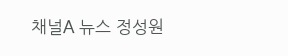채널A 뉴스 정성원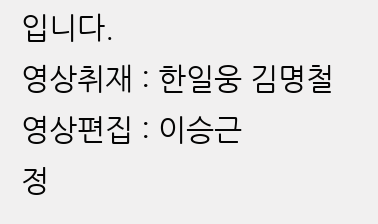입니다.
영상취재 : 한일웅 김명철
영상편집 : 이승근
정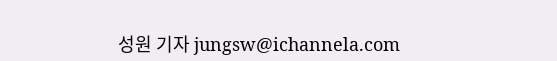성원 기자 jungsw@ichannela.com